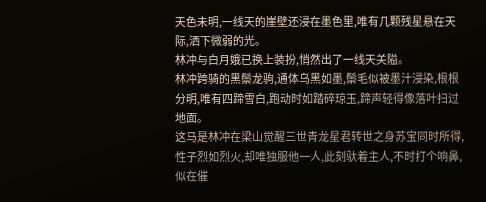天色未明,一线天的崖壁还浸在墨色里,唯有几颗残星悬在天际,洒下微弱的光。
林冲与白月娥已换上装扮,悄然出了一线天关隘。
林冲跨骑的黑鬃龙驹,通体乌黑如墨,鬃毛似被墨汁浸染,根根分明,唯有四蹄雪白,跑动时如踏碎琼玉,蹄声轻得像落叶扫过地面。
这马是林冲在梁山觉醒三世青龙星君转世之身苏宝同时所得,性子烈如烈火,却唯独服他一人,此刻驮着主人,不时打个响鼻,似在催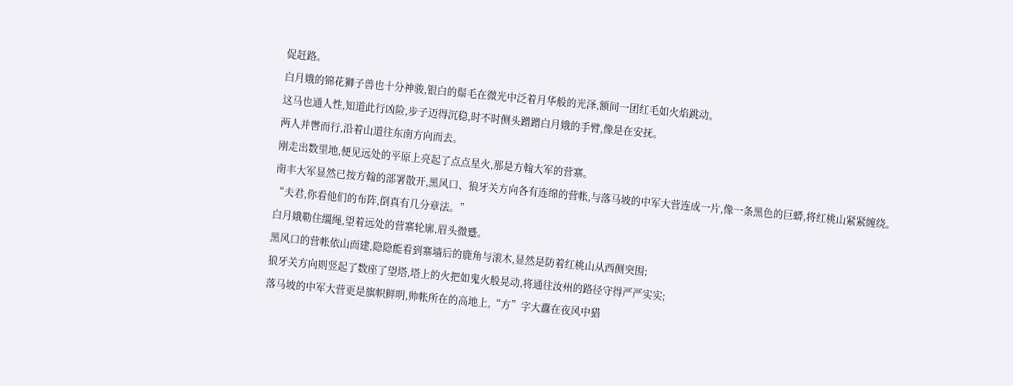促赶路。
白月娥的锦花狮子兽也十分神骏,银白的鬃毛在微光中泛着月华般的光泽,额间一团红毛如火焰跳动。
这马也通人性,知道此行凶险,步子迈得沉稳,时不时侧头蹭蹭白月娥的手臂,像是在安抚。
两人并辔而行,沿着山道往东南方向而去。
刚走出数里地,便见远处的平原上亮起了点点星火,那是方翰大军的营寨。
南丰大军显然已按方翰的部署散开,黑风口、狼牙关方向各有连绵的营帐,与落马坡的中军大营连成一片,像一条黑色的巨蟒,将红桃山紧紧缠绕。
“夫君,你看他们的布阵,倒真有几分章法。”
白月娥勒住缰绳,望着远处的营寨轮廓,眉头微蹙。
黑风口的营帐依山而建,隐隐能看到寨墙后的鹿角与滚木,显然是防着红桃山从西侧突围;
狼牙关方向则竖起了数座了望塔,塔上的火把如鬼火般晃动,将通往汝州的路径守得严严实实;
落马坡的中军大营更是旗帜鲜明,帅帐所在的高地上,“方”字大纛在夜风中猎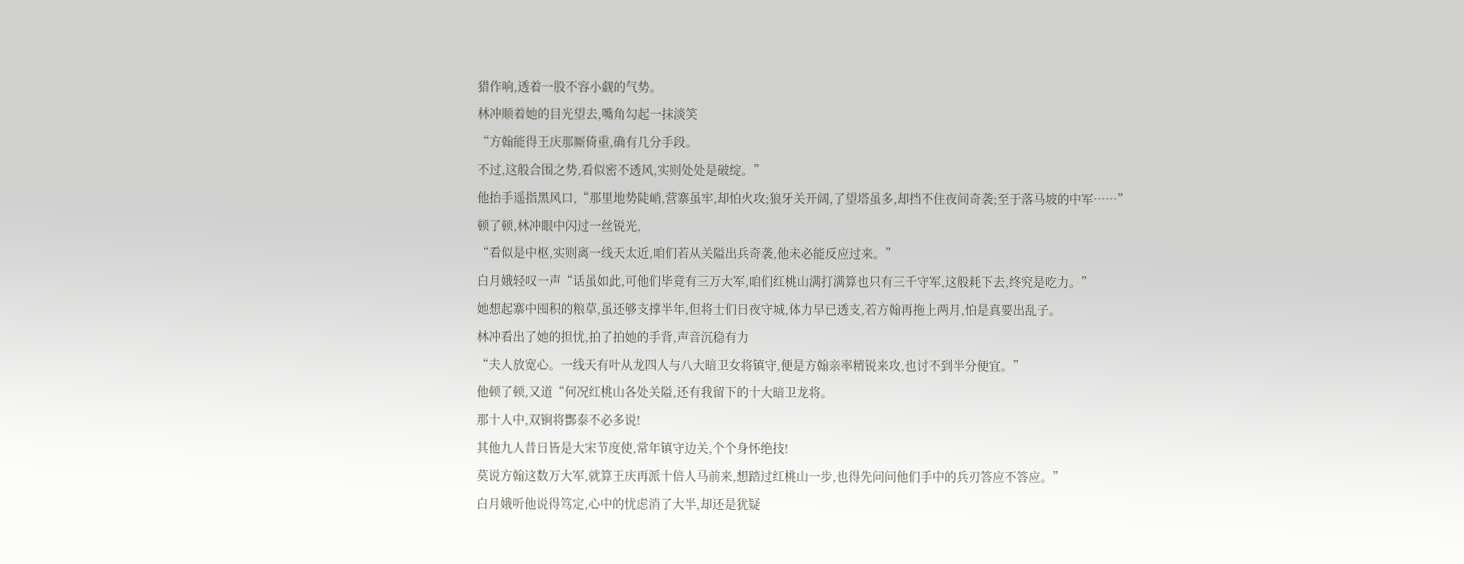猎作响,透着一股不容小觑的气势。
林冲顺着她的目光望去,嘴角勾起一抹淡笑
“方翰能得王庆那厮倚重,确有几分手段。
不过,这般合围之势,看似密不透风,实则处处是破绽。”
他抬手遥指黑风口,“那里地势陡峭,营寨虽牢,却怕火攻;狼牙关开阔,了望塔虽多,却挡不住夜间奇袭;至于落马坡的中军……”
顿了顿,林冲眼中闪过一丝锐光,
“看似是中枢,实则离一线天太近,咱们若从关隘出兵奇袭,他未必能反应过来。”
白月娥轻叹一声“话虽如此,可他们毕竟有三万大军,咱们红桃山满打满算也只有三千守军,这般耗下去,终究是吃力。”
她想起寨中囤积的粮草,虽还够支撑半年,但将士们日夜守城,体力早已透支,若方翰再拖上两月,怕是真要出乱子。
林冲看出了她的担忧,拍了拍她的手背,声音沉稳有力
“夫人放宽心。一线天有叶从龙四人与八大暗卫女将镇守,便是方翰亲率精锐来攻,也讨不到半分便宜。”
他顿了顿,又道“何况红桃山各处关隘,还有我留下的十大暗卫龙将。
那十人中,双锏将酆泰不必多说!
其他九人昔日皆是大宋节度使,常年镇守边关,个个身怀绝技!
莫说方翰这数万大军,就算王庆再派十倍人马前来,想踏过红桃山一步,也得先问问他们手中的兵刃答应不答应。”
白月娥听他说得笃定,心中的忧虑消了大半,却还是犹疑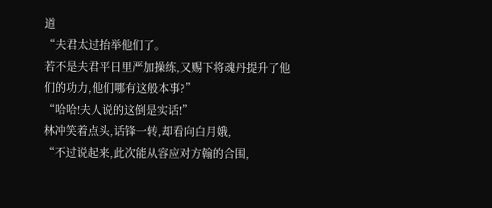道
“夫君太过抬举他们了。
若不是夫君平日里严加操练,又赐下将魂丹提升了他们的功力,他们哪有这般本事?”
“哈哈!夫人说的这倒是实话!”
林冲笑着点头,话锋一转,却看向白月娥,
“不过说起来,此次能从容应对方翰的合围,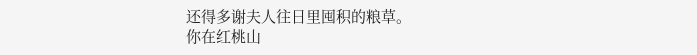还得多谢夫人往日里囤积的粮草。
你在红桃山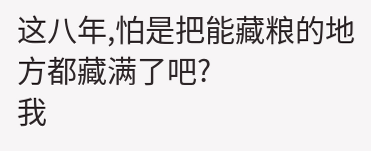这八年,怕是把能藏粮的地方都藏满了吧?
我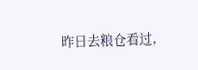昨日去粮仓看过,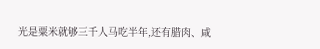光是粟米就够三千人马吃半年,还有腊肉、咸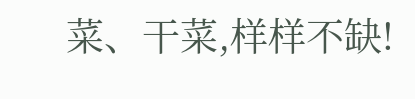菜、干菜,样样不缺!